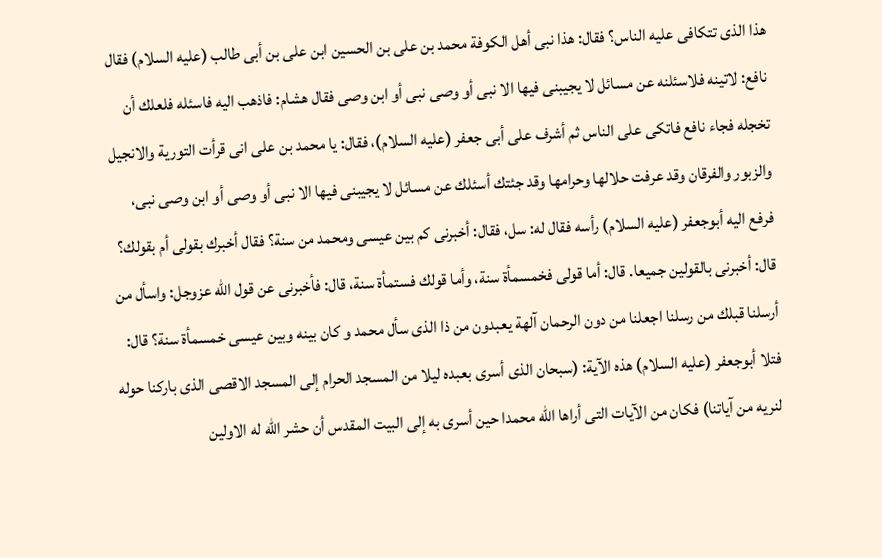هذا الذى تتكافى عليه الناس؟ فقال: هذا نبى أهل الكوفة محمد بن على بن الحسين ابن على بن أبى طالب (عليه السلام) فقال نافع: لاتينه فلاسئلنه عن مسائل لا يجيبنى فيها الا نبى أو وصى نبى أو ابن وصى فقال هشام: فاذهب اليه فاسئله فلعلك أن تخجله فجاء نافع فاتكى على الناس ثم أشرف على أبى جعفر (عليه السلام)، فقال: يا محمد بن على انى قرأت التورية والانجيل والزبور والفرقان وقد عرفت حلالها وحرامها وقد جئتك أسئلك عن مسائل لا يجيبنى فيها الا نبى أو وصى أو ابن وصى نبى، فرفع اليه أبوجعفر (عليه السلام) رأسه فقال له: سل، فقال: أخبرنى كم بين عيسى ومحمد من سنة؟ فقال أخبرك بقولى أم بقولك؟ قال: أخبرنى بالقولين جميعا. قال: أما قولى فخمسمأة سنة، وأما قولك فستمأة سنة، قال: فأخبرنى عن قول الله عزوجل: واسأل من أرسلنا قبلك من رسلنا اجعلنا من دون الرحمان آلهة يعبدون من ذا الذى سأل محمد و كان بينه وبين عيسى خمسمأة سنة؟ قال: فتلا أبوجعفر (عليه السلام) هذه الآية: (سبحان الذى أسرى بعبده ليلا من المسجد الحرام إلى المسجد الاقصى الذى باركنا حوله لنريه من آياتنا) فكان من الآيات التى أراها الله محمدا حين أسرى به إلى البيت المقدس أن حشر الله له الاولين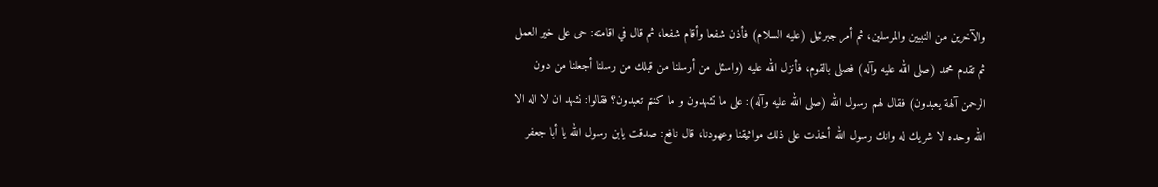والآخرين من النبيين والمرسلين، ثم أمر جبرئيل (عليه السلام) فأذن شفعا وأقام شفعا، ثم قال في اقامته: حى على خير العمل ثم تقدم محمد (صلى الله عليه وآله) فصلى بالقوم، فأنزل الله عليه (واسئل من أرسلنا من قبلك من رسلنا أجعلنا من دون الرحمن آلهة يعبدون) فقال لهم رسول الله (صلى الله عليه وآله): على ما تشهدون و ما كنتم تعبدون؟ فقالوا: نشهد ان لا اله الا الله وحده لا شريك له وانك رسول الله أخذت على ذلك مواثيقنا وعهودنا، قال نافع: صدقت يابن رسول الله يا أبا جعفر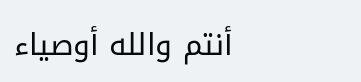أنتم والله أوصياء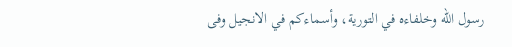رسول الله وخلفاءه في التورية، وأسماءكم في الانجيل وفى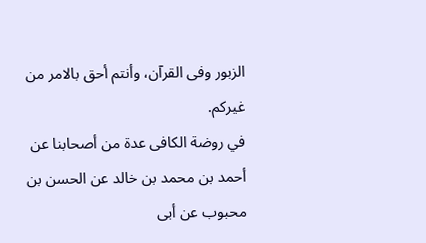الزبور وفى القرآن، وأنتم أحق بالامر من غيركم.
في روضة الكافى عدة من أصحابنا عن أحمد بن محمد بن خالد عن الحسن بن محبوب عن أبى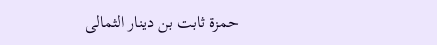حمزة ثابت بن دينار الثمالى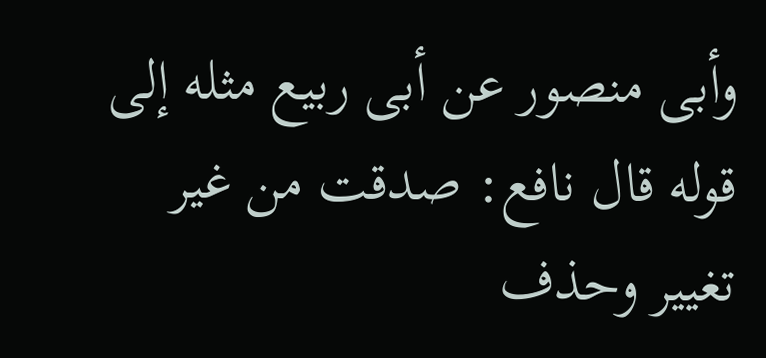وأبى منصور عن أبى ربيع مثله إلى قوله قال نافع: صدقت من غير تغيير وحذف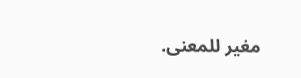مغير للمعنى.